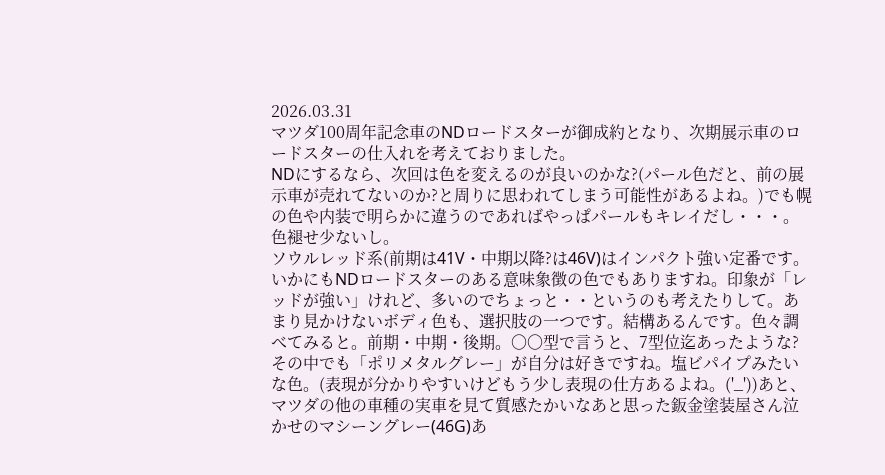2026.03.31
マツダ100周年記念車のNDロードスターが御成約となり、次期展示車のロードスターの仕入れを考えておりました。
NDにするなら、次回は色を変えるのが良いのかな?(パール色だと、前の展示車が売れてないのか?と周りに思われてしまう可能性があるよね。)でも幌の色や内装で明らかに違うのであればやっぱパールもキレイだし・・・。色褪せ少ないし。
ソウルレッド系(前期は41V・中期以降?は46V)はインパクト強い定番です。いかにもNDロードスターのある意味象徴の色でもありますね。印象が「レッドが強い」けれど、多いのでちょっと・・というのも考えたりして。あまり見かけないボディ色も、選択肢の一つです。結構あるんです。色々調べてみると。前期・中期・後期。〇〇型で言うと、7型位迄あったような?その中でも「ポリメタルグレー」が自分は好きですね。塩ビパイプみたいな色。(表現が分かりやすいけどもう少し表現の仕方あるよね。('_'))あと、マツダの他の車種の実車を見て質感たかいなあと思った鈑金塗装屋さん泣かせのマシーングレー(46G)あ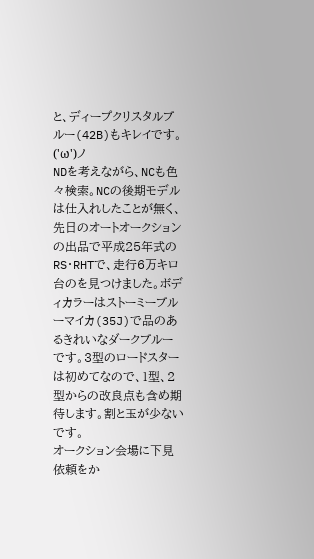と、ディープクリスタルブルー(42B)もキレイです。('ω')ノ
NDを考えながら、NCも色々検索。NCの後期モデルは仕入れしたことが無く、先日のオートオークションの出品で平成25年式のRS・RHTで、走行6万キロ台のを見つけました。ボディカラーはストーミーブルーマイカ(35J)で品のあるきれいなダークブルーです。3型のロードスターは初めてなので、1型、2型からの改良点も含め期待します。割と玉が少ないです。
オークション会場に下見依頼をか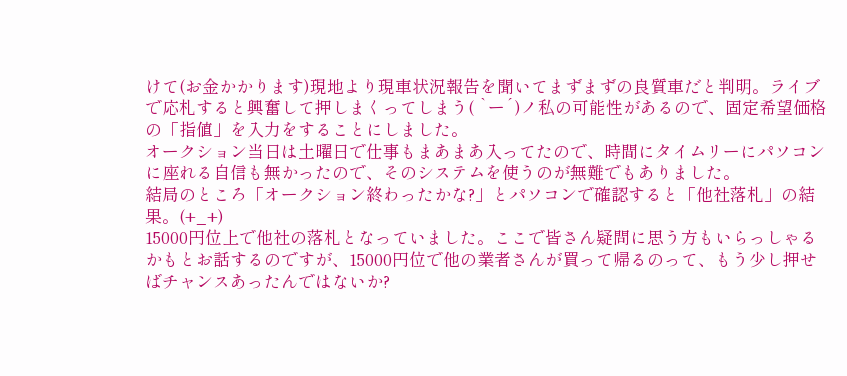けて(お金かかります)現地より現車状況報告を聞いてまずまずの良質車だと判明。ライブで応札すると興奮して押しまくってしまう( `ー´)ノ私の可能性があるので、固定希望価格の「指値」を入力をすることにしました。
オークション当日は土曜日で仕事もまあまあ入ってたので、時間にタイムリーにパソコンに座れる自信も無かったので、そのシステムを使うのが無難でもありました。
結局のところ「オークション終わったかな?」とパソコンで確認すると「他社落札」の結果。(+_+)
15000円位上で他社の落札となっていました。ここで皆さん疑問に思う方もいらっしゃるかもとお話するのですが、15000円位で他の業者さんが買って帰るのって、もう少し押せばチャンスあったんではないか?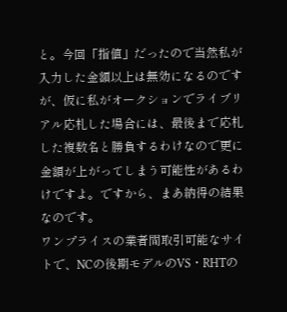と。今回「指値」だったので当然私が入力した金額以上は無効になるのですが、仮に私がオークションでライブリアル応札した場合には、最後まで応札した複数名と勝負するわけなので更に金額が上がってしまう可能性があるわけですよ。ですから、まあ納得の結果なのです。
ワンプライスの業者間取引可能なサイトで、NCの後期モデルのVS・RHTの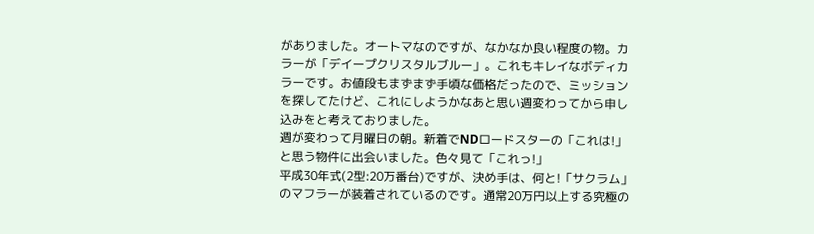がありました。オートマなのですが、なかなか良い程度の物。カラーが「デイープクリスタルブルー」。これもキレイなボディカラーです。お値段もまずまず手頃な価格だったので、ミッションを探してたけど、これにしようかなあと思い週変わってから申し込みをと考えておりました。
週が変わって月曜日の朝。新着でNDロードスターの「これは!」と思う物件に出会いました。色々見て「これっ!」
平成30年式(2型:20万番台)ですが、決め手は、何と!「サクラム」のマフラーが装着されているのです。通常20万円以上する究極の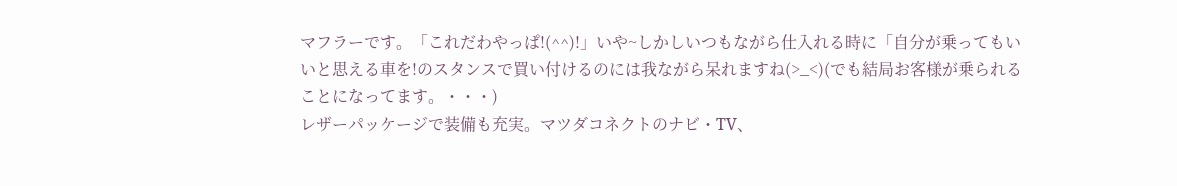マフラーです。「これだわやっぱ!(^^)!」いや~しかしいつもながら仕入れる時に「自分が乗ってもいいと思える車を!のスタンスで買い付けるのには我ながら呆れますね(>_<)(でも結局お客様が乗られることになってます。・・・)
レザーパッケージで装備も充実。マツダコネクトのナビ・TV、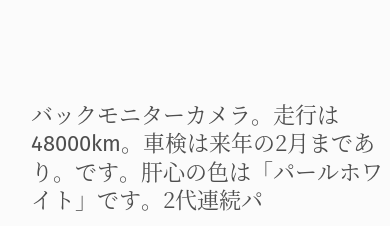バックモニターカメラ。走行は48000km。車検は来年の2月まであり。です。肝心の色は「パールホワイト」です。2代連続パ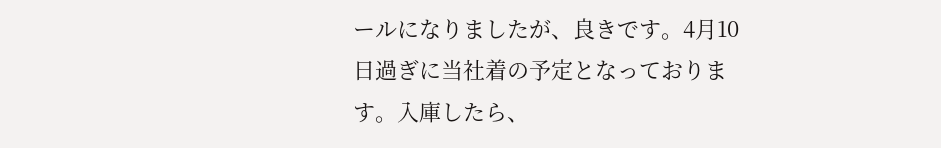ールになりましたが、良きです。4月10日過ぎに当社着の予定となっております。入庫したら、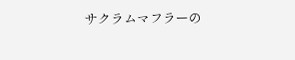サクラムマフラーの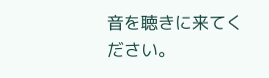音を聴きに来てください。